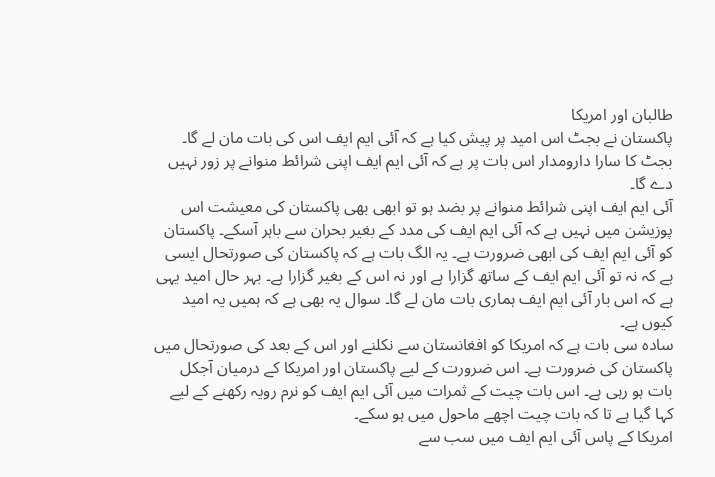طالبان اور امریکا
پاکستان نے بجٹ اس امید پر پیش کیا ہے کہ آئی ایم ایف اس کی بات مان لے گا۔ بجٹ کا سارا دارومدار اس بات پر ہے کہ آئی ایم ایف اپنی شرائط منوانے پر زور نہیں دے گا۔
آئی ایم ایف اپنی شرائط منوانے پر بضد ہو تو ابھی بھی پاکستان کی معیشت اس پوزیشن میں نہیں ہے کہ آئی ایم ایف کی مدد کے بغیر بحران سے باہر آسکے۔ پاکستان کو آئی ایم ایف کی ابھی ضرورت ہے۔ یہ الگ بات ہے کہ پاکستان کی صورتحال ایسی ہے کہ نہ تو آئی ایم ایف کے ساتھ گزارا ہے اور نہ اس کے بغیر گزارا ہے۔ بہر حال امید یہی ہے کہ اس بار آئی ایم ایف ہماری بات مان لے گا۔ سوال یہ بھی ہے کہ ہمیں یہ امید کیوں ہے۔
سادہ سی بات ہے کہ امریکا کو افغانستان سے نکلنے اور اس کے بعد کی صورتحال میں پاکستان کی ضرورت ہے۔ اس ضرورت کے لیے پاکستان اور امریکا کے درمیان آجکل بات ہو رہی ہے۔ اس بات چیت کے ثمرات میں آئی ایم ایف کو نرم رویہ رکھنے کے لیے کہا گیا ہے تا کہ بات چیت اچھے ماحول میں ہو سکے۔
امریکا کے پاس آئی ایم ایف میں سب سے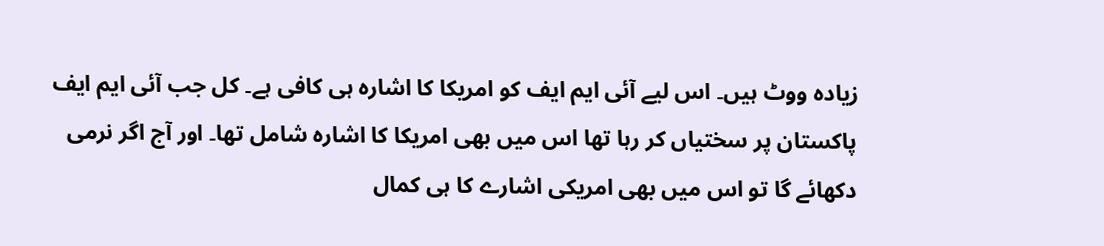زیادہ ووٹ ہیں۔ اس لیے آئی ایم ایف کو امریکا کا اشارہ ہی کافی ہے۔ کل جب آئی ایم ایف پاکستان پر سختیاں کر رہا تھا اس میں بھی امریکا کا اشارہ شامل تھا۔ اور آج اگر نرمی دکھائے گا تو اس میں بھی امریکی اشارے کا ہی کمال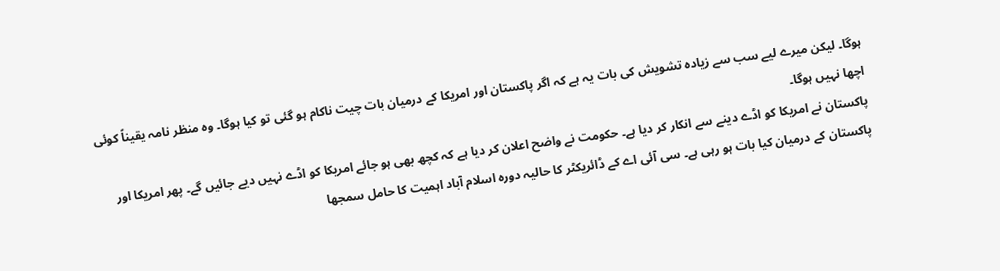ہوگا۔ لیکن میرے لیے سب سے زیادہ تشویش کی بات یہ ہے کہ اگر پاکستان اور امریکا کے درمیان بات چیت ناکام ہو گئی تو کیا ہوگا۔ وہ منظر نامہ یقیناً کوئی اچھا نہیں ہوگا۔
پاکستان نے امریکا کو اڈے دینے سے انکار کر دیا ہے۔ حکومت نے واضح اعلان کر دیا ہے کہ کچھ بھی ہو جائے امریکا کو اڈے نہیں دیے جائیں گے۔ پھر امریکا اور پاکستان کے درمیان کیا بات ہو رہی ہے۔ سی آئی اے کے ڈائریکٹر کا حالیہ دورہ اسلام آباد اہمیت کا حامل سمجھا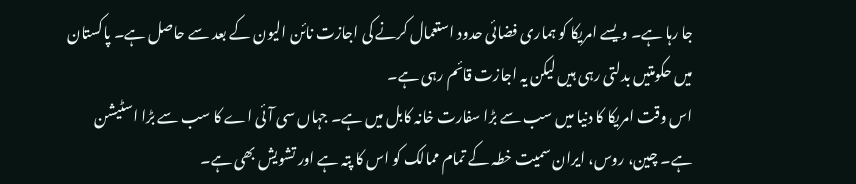جا رہا ہے۔ ویسے امریکا کو ہماری فضائی حدود استعمال کرنے کی اجازت نائن الیون کے بعد سے حاصل ہے۔ پاکستان میں حکومتیں بدلتی رہی ہیں لیکن یہ اجازت قائم رہی ہے۔
اس وقت امریکا کا دنیا میں سب سے بڑا سفارت خانہ کابل میں ہے۔ جہاں سی آئی اے کا سب سے بڑا اسٹیشن ہے۔ چین، روس، ایران سمیت خطہ کے تمام ممالک کو اس کا پتہ ہے اور تشویش بھی ہے۔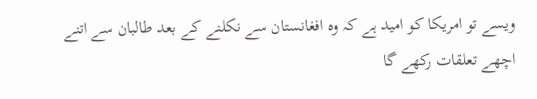ویسے تو امریکا کو امید ہے کہ وہ افغانستان سے نکلنے کے بعد طالبان سے اتنے اچھے تعلقات رکھے گا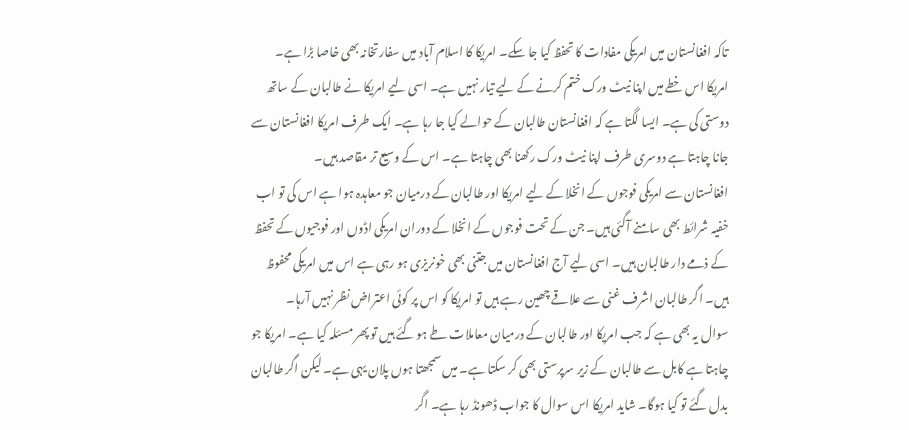تاکہ افغانستان میں امریکی مفادات کا تحفظ کیا جا سکے۔ امریکا کا اسلام آباد میں سفارتخانہ بھی خاصا بڑا ہے۔
امریکا اس خطے میں اپنا نیٹ ورک ختم کرنے کے لیے تیار نہیں ہے۔ اسی لیے امریکا نے طالبان کے ساتھ دوستی کی ہے۔ ایسا لگتا ہے کہ افغانستان طالبان کے حوالے کیا جا رہا ہے۔ ایک طرف امریکا افغانستان سے جانا چاہتا ہے دوسری طرف اپنا نیٹ ورک رکھنا بھی چاہتا ہے۔ اس کے وسیع تر مقاصد ہیں۔
افغانستان سے امریکی فوجوں کے انخلا کے لیے امریکا اور طالبان کے درمیان جو معاہدہ ہوا ہے اس کی تو اب خفیہ شرائط بھی سامنے آگئی ہیں۔ جن کے تحت فوجوں کے انخلا کے دوران امریکی اڈوں اور فوجیوں کے تحفظ کے ذمے دار طالبان ہیں۔ اسی لیے آج افغانستان میں جتنی بھی خونریزی ہو رہی ہے اس میں امریکی محفوظ ہیں۔ اگر طالبان اشرف غنی سے علاقے چھین رہے ہیں تو امریکا کو اس پر کوئی اعتراض نظر نہیں آرہا۔
سوال یہ بھی ہے کہ جب امریکا اور طالبان کے درمیان معاملات طے ہو گئے ہیں تو پھر مسئلہ کیا ہے۔ امریکا جو چاہتا ہے کابل سے طالبان کے زیر سرپرستی بھی کر سکتا ہے۔ میں سمجھتا ہوں پلان یہی ہے۔ لیکن اگر طالبان بدل گئے تو کیا ہوگا۔ شاید امریکا اس سوال کا جواب ڈھونڈ رہا ہے۔ اگر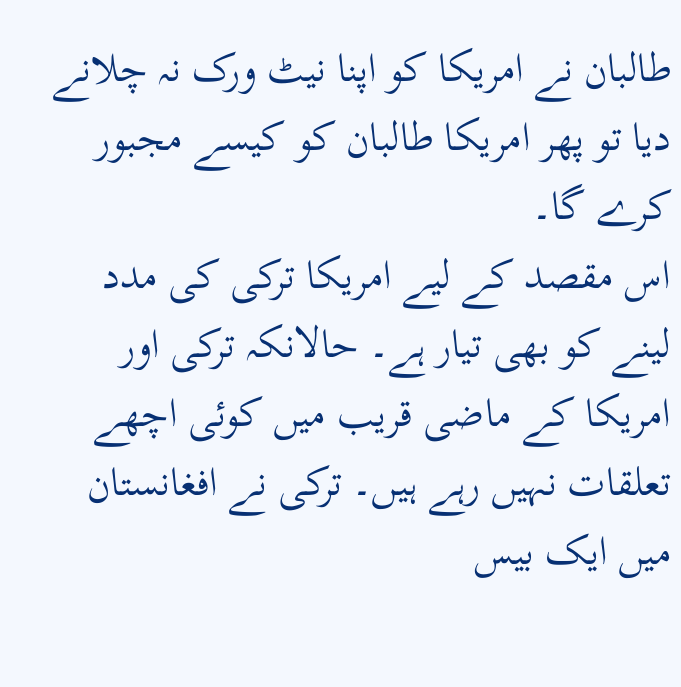طالبان نے امریکا کو اپنا نیٹ ورک نہ چلانے دیا تو پھر امریکا طالبان کو کیسے مجبور کرے گا۔
اس مقصد کے لیے امریکا ترکی کی مدد لینے کو بھی تیار ہے۔ حالانکہ ترکی اور امریکا کے ماضی قریب میں کوئی اچھے تعلقات نہیں رہے ہیں۔ ترکی نے افغانستان میں ایک بیس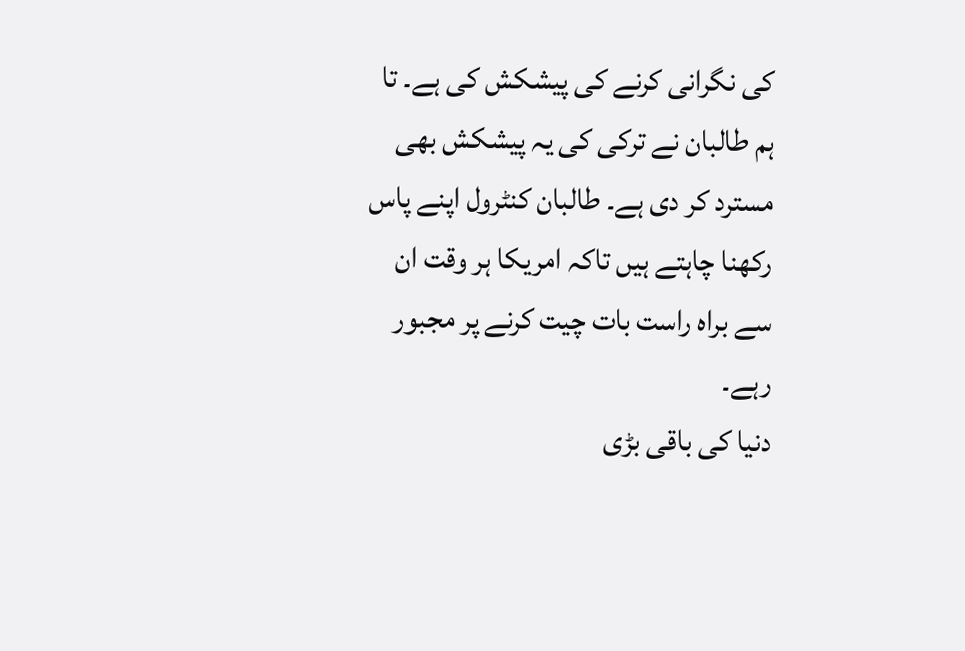کی نگرانی کرنے کی پیشکش کی ہے۔ تا ہم طالبان نے ترکی کی یہ پیشکش بھی مسترد کر دی ہے۔ طالبان کنٹرول اپنے پاس رکھنا چاہتے ہیں تاکہ امریکا ہر وقت ان سے براہ راست بات چیت کرنے پر مجبور رہے۔
دنیا کی باقی بڑی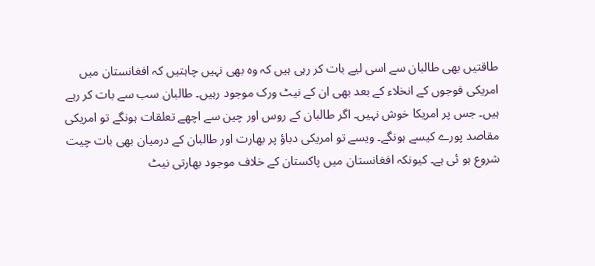طاقتیں بھی طالبان سے اسی لیے بات کر رہی ہیں کہ وہ بھی نہیں چاہتیں کہ افغانستان میں امریکی فوجوں کے انخلاء کے بعد بھی ان کے نیٹ ورک موجود رہیں۔ طالبان سب سے بات کر رہے ہیں۔ جس پر امریکا خوش نہیں۔ اگر طالبان کے روس اور چین سے اچھے تعلقات ہونگے تو امریکی مقاصد پورے کیسے ہونگے۔ ویسے تو امریکی دباؤ پر بھارت اور طالبان کے درمیان بھی بات چیت شروع ہو ئی ہے۔ کیونکہ افغانستان میں پاکستان کے خلاف موجود بھارتی نیٹ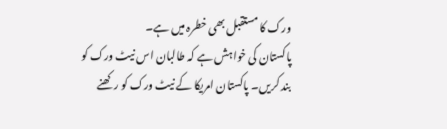ورک کا مستقبل بھی خطرہ میں ہے۔
پاکستان کی خواہش ہے کہ طالبان اس نیٹ ورک کو بند کریں۔ پاکستان امریکا کے نیٹ ورک کو رکھنے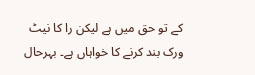کے تو حق میں ہے لیکن را کا نیٹ ورک بند کرنے کا خواہاں ہے۔ بہرحال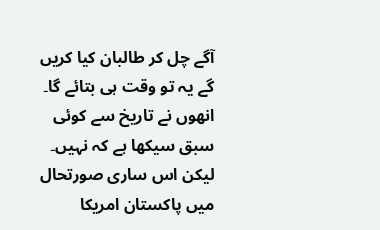آگے چل کر طالبان کیا کریں گے یہ تو وقت ہی بتائے گا۔ انھوں نے تاریخ سے کوئی سبق سیکھا ہے کہ نہیں۔
لیکن اس ساری صورتحال میں پاکستان امریکا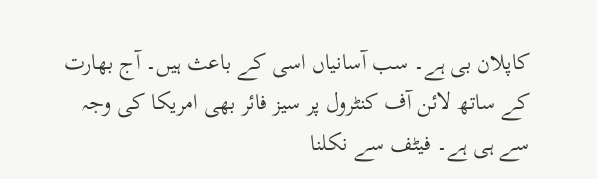کاپلان بی ہے۔ سب آسانیاں اسی کے باعث ہیں۔ آج بھارت کے ساتھ لائن آف کنٹرول پر سیز فائر بھی امریکا کی وجہ سے ہی ہے۔ فیٹف سے نکلنا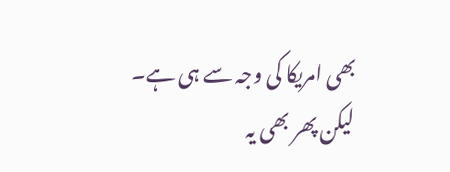بھی امریکا کی وجہ سے ہی ہے۔ لیکن پھر بھی یہ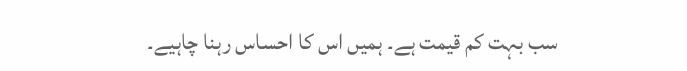سب بہت کم قیمت ہے۔ ہمیں اس کا احساس رہنا چاہیے۔